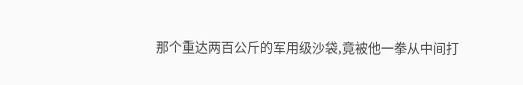那个重达两百公斤的军用级沙袋,竟被他一拳从中间打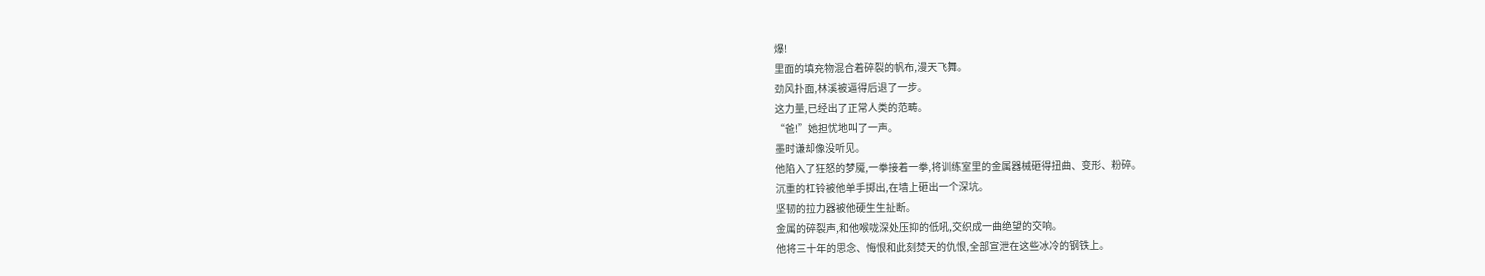爆!
里面的填充物混合着碎裂的帆布,漫天飞舞。
劲风扑面,林溪被逼得后退了一步。
这力量,已经出了正常人类的范畴。
“爸!”她担忧地叫了一声。
墨时谦却像没听见。
他陷入了狂怒的梦魇,一拳接着一拳,将训练室里的金属器械砸得扭曲、变形、粉碎。
沉重的杠铃被他单手掷出,在墙上砸出一个深坑。
坚韧的拉力器被他硬生生扯断。
金属的碎裂声,和他喉咙深处压抑的低吼,交织成一曲绝望的交响。
他将三十年的思念、悔恨和此刻焚天的仇恨,全部宣泄在这些冰冷的钢铁上。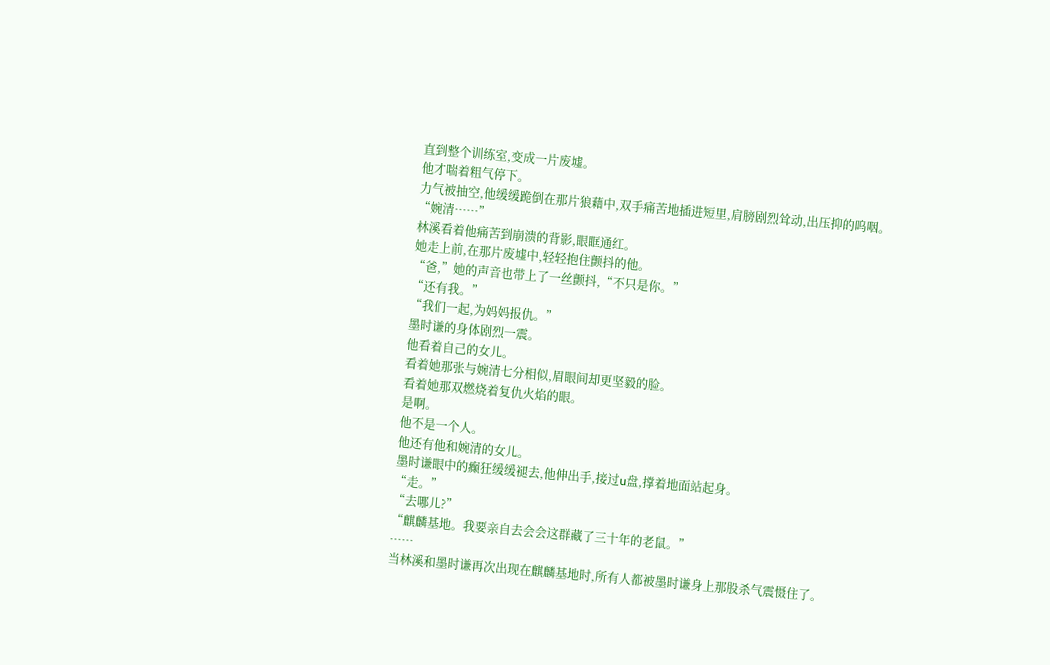直到整个训练室,变成一片废墟。
他才喘着粗气停下。
力气被抽空,他缓缓跪倒在那片狼藉中,双手痛苦地插进短里,肩膀剧烈耸动,出压抑的呜咽。
“婉清……”
林溪看着他痛苦到崩溃的背影,眼眶通红。
她走上前,在那片废墟中,轻轻抱住颤抖的他。
“爸,”她的声音也带上了一丝颤抖,“不只是你。”
“还有我。”
“我们一起,为妈妈报仇。”
墨时谦的身体剧烈一震。
他看着自己的女儿。
看着她那张与婉清七分相似,眉眼间却更坚毅的脸。
看着她那双燃烧着复仇火焰的眼。
是啊。
他不是一个人。
他还有他和婉清的女儿。
墨时谦眼中的癫狂缓缓褪去,他伸出手,接过u盘,撑着地面站起身。
“走。”
“去哪儿?”
“麒麟基地。我要亲自去会会这群藏了三十年的老鼠。”
……
当林溪和墨时谦再次出现在麒麟基地时,所有人都被墨时谦身上那股杀气震慑住了。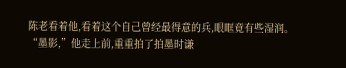陈老看着他,看着这个自己曾经最得意的兵,眼眶竟有些湿润。
“墨影,”他走上前,重重拍了拍墨时谦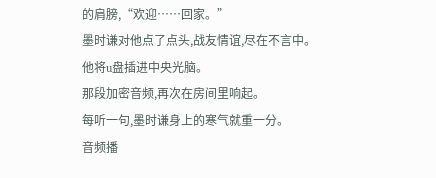的肩膀,“欢迎……回家。”
墨时谦对他点了点头,战友情谊,尽在不言中。
他将u盘插进中央光脑。
那段加密音频,再次在房间里响起。
每听一句,墨时谦身上的寒气就重一分。
音频播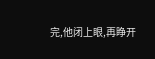完,他闭上眼,再睁开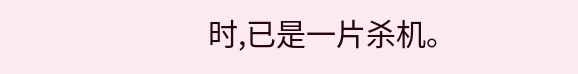时,已是一片杀机。